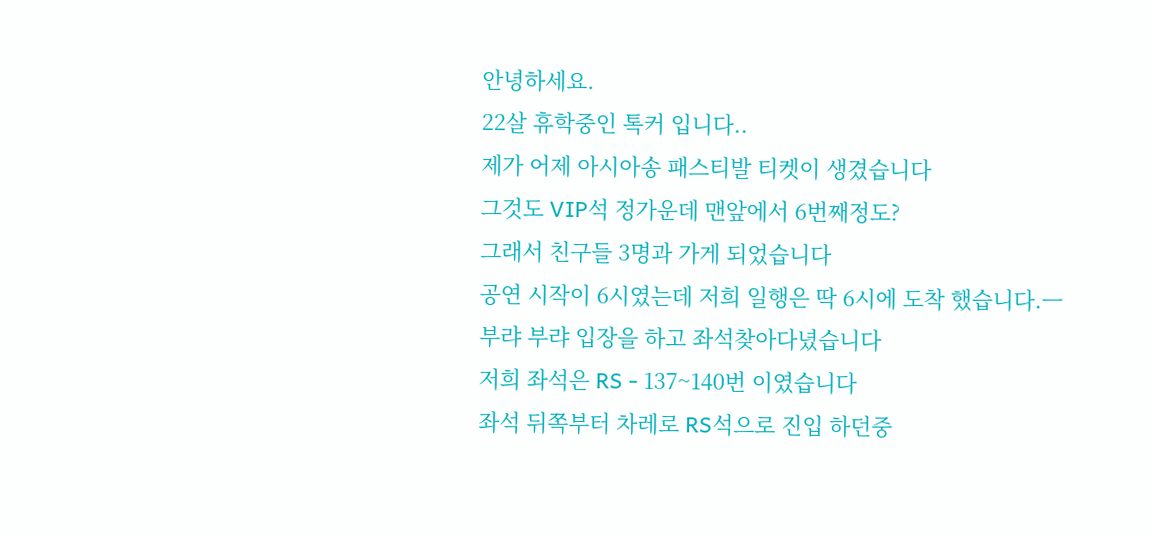안녕하세요.
22살 휴학중인 톡커 입니다..
제가 어제 아시아송 패스티발 티켓이 생겼습니다
그것도 VIP석 정가운데 맨앞에서 6번째정도?
그래서 친구들 3명과 가게 되었습니다
공연 시작이 6시였는데 저희 일행은 딱 6시에 도착 했습니다.ㅡ
부랴 부랴 입장을 하고 좌석찾아다녔습니다
저희 좌석은 RS - 137~140번 이였습니다
좌석 뒤쪽부터 차레로 RS석으로 진입 하던중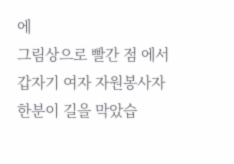에
그림상으로 빨간 점 에서 갑자기 여자 자원봉사자 한분이 길을 막았습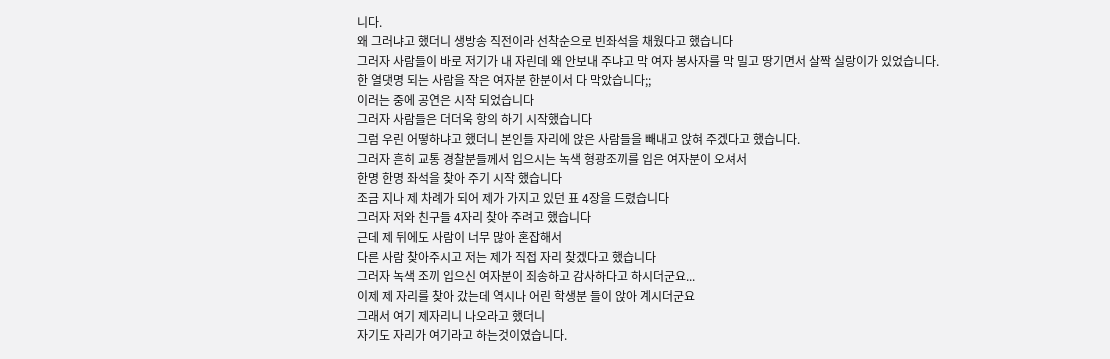니다.
왜 그러냐고 했더니 생방송 직전이라 선착순으로 빈좌석을 채웠다고 했습니다
그러자 사람들이 바로 저기가 내 자린데 왜 안보내 주냐고 막 여자 봉사자를 막 밀고 땅기면서 살짝 실랑이가 있었습니다.
한 열댓명 되는 사람을 작은 여자분 한분이서 다 막았습니다;;
이러는 중에 공연은 시작 되었습니다
그러자 사람들은 더더욱 항의 하기 시작했습니다
그럼 우린 어떻하냐고 했더니 본인들 자리에 앉은 사람들을 빼내고 앉혀 주겠다고 했습니다.
그러자 흔히 교통 경찰분들께서 입으시는 녹색 형광조끼를 입은 여자분이 오셔서
한명 한명 좌석을 찾아 주기 시작 했습니다
조금 지나 제 차례가 되어 제가 가지고 있던 표 4장을 드렸습니다
그러자 저와 친구들 4자리 찾아 주려고 했습니다
근데 제 뒤에도 사람이 너무 많아 혼잡해서
다른 사람 찾아주시고 저는 제가 직접 자리 찾겠다고 했습니다
그러자 녹색 조끼 입으신 여자분이 죄송하고 감사하다고 하시더군요...
이제 제 자리를 찾아 갔는데 역시나 어린 학생분 들이 앉아 계시더군요
그래서 여기 제자리니 나오라고 했더니
자기도 자리가 여기라고 하는것이였습니다.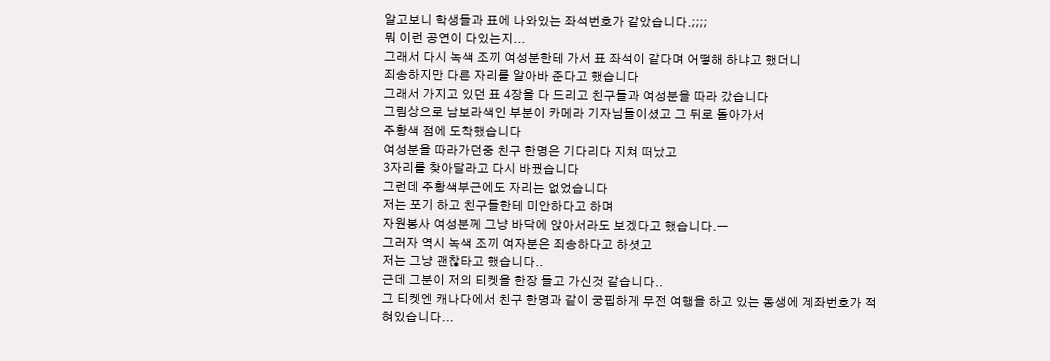알고보니 학생들과 표에 나와있는 좌석번호가 같았습니다.;;;;
뭐 이런 공연이 다있는지...
그래서 다시 녹색 조끼 여성분한테 가서 표 좌석이 같다며 어떻해 하냐고 했더니
죄송하지만 다른 자리를 알아바 준다고 했습니다
그래서 가지고 있던 표 4장을 다 드리고 친구들과 여성분을 따라 갔습니다
그림상으로 남보라색인 부분이 카메라 기자님들이셨고 그 뒤로 돌아가서
주황색 점에 도착했습니다
여성분을 따라가던중 친구 한명은 기다리다 지쳐 떠났고
3자리를 찾아달라고 다시 바꿨습니다
그런데 주황색부근에도 자리는 없었습니다
저는 포기 하고 친구들한테 미안하다고 하며
자원봉사 여성분께 그냥 바닥에 앉아서라도 보겠다고 했습니다.ㅡ
그러자 역시 녹색 조끼 여자분은 죄송하다고 하셧고
저는 그냥 괜찮타고 했습니다..
근데 그분이 저의 티켓을 한장 들고 가신것 같습니다..
그 티켓엔 캐나다에서 친구 한명과 같이 궁핍하게 무전 여행을 하고 있는 동생에 계좌번호가 적혀있습니다...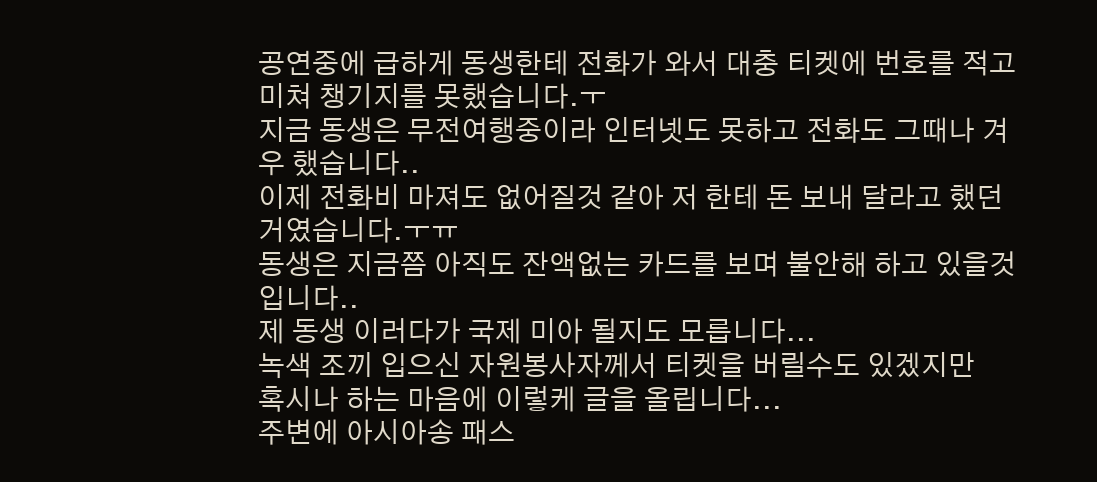공연중에 급하게 동생한테 전화가 와서 대충 티켓에 번호를 적고 미쳐 챙기지를 못했습니다.ㅜ
지금 동생은 무전여행중이라 인터넷도 못하고 전화도 그때나 겨우 했습니다..
이제 전화비 마져도 없어질것 같아 저 한테 돈 보내 달라고 했던거였습니다.ㅜㅠ
동생은 지금쯤 아직도 잔액없는 카드를 보며 불안해 하고 있을것 입니다..
제 동생 이러다가 국제 미아 될지도 모릅니다...
녹색 조끼 입으신 자원봉사자께서 티켓을 버릴수도 있겠지만
혹시나 하는 마음에 이렇케 글을 올립니다...
주변에 아시아송 패스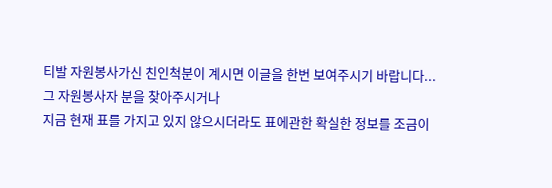티발 자원봉사가신 친인척분이 계시면 이글을 한번 보여주시기 바랍니다...
그 자원봉사자 분을 찾아주시거나
지금 현재 표를 가지고 있지 않으시더라도 표에관한 확실한 정보를 조금이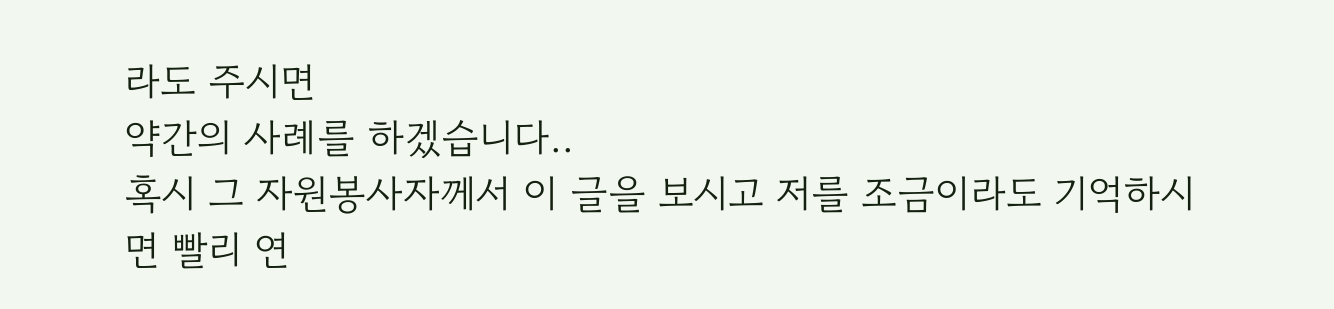라도 주시면
약간의 사례를 하겠습니다..
혹시 그 자원봉사자께서 이 글을 보시고 저를 조금이라도 기억하시면 빨리 연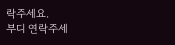락주세요.
부디 연락주세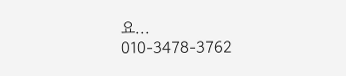요...
010-3478-3762